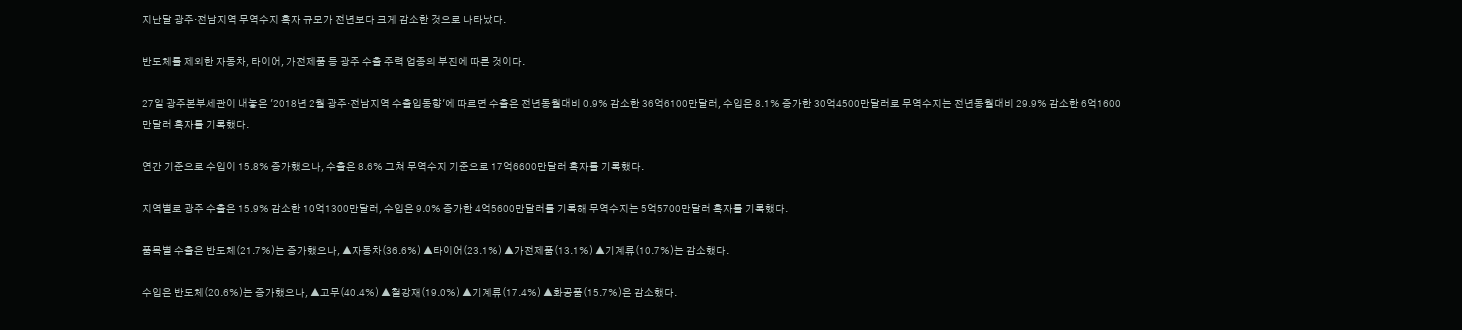지난달 광주·전남지역 무역수지 흑자 규모가 전년보다 크게 감소한 것으로 나타났다.

반도체를 제외한 자동차, 타이어, 가전제품 등 광주 수출 주력 업종의 부진에 따른 것이다.

27일 광주본부세관이 내놓은 '2018년 2월 광주·전남지역 수출입동향'에 따르면 수출은 전년동월대비 0.9% 감소한 36억6100만달러, 수입은 8.1% 증가한 30억4500만달러로 무역수지는 전년동월대비 29.9% 감소한 6억1600만달러 흑자를 기록했다.

연간 기준으로 수입이 15.8% 증가했으나, 수출은 8.6% 그쳐 무역수지 기준으로 17억6600만달러 흑자를 기록했다.

지역별로 광주 수출은 15.9% 감소한 10억1300만달러, 수입은 9.0% 증가한 4억5600만달러를 기록해 무역수지는 5억5700만달러 흑자를 기록했다.

품목별 수출은 반도체(21.7%)는 증가했으나, ▲자동차(36.6%) ▲타이어(23.1%) ▲가전제품(13.1%) ▲기계류(10.7%)는 감소했다.

수입은 반도체(20.6%)는 증가했으나, ▲고무(40.4%) ▲철강재(19.0%) ▲기계류(17.4%) ▲화공품(15.7%)은 감소했다.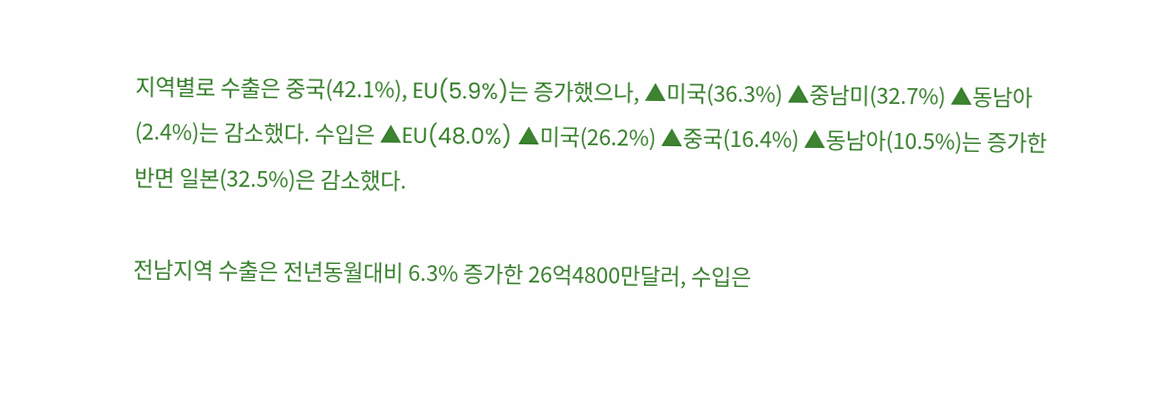지역별로 수출은 중국(42.1%), EU(5.9%)는 증가했으나, ▲미국(36.3%) ▲중남미(32.7%) ▲동남아(2.4%)는 감소했다. 수입은 ▲EU(48.0%) ▲미국(26.2%) ▲중국(16.4%) ▲동남아(10.5%)는 증가한 반면 일본(32.5%)은 감소했다.

전남지역 수출은 전년동월대비 6.3% 증가한 26억4800만달러, 수입은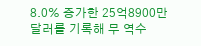8.0% 증가한 25억8900만달러를 기록해 무 역수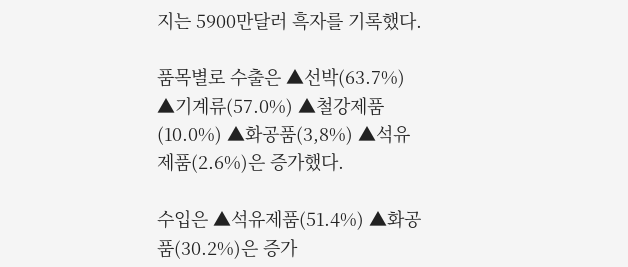지는 5900만달러 흑자를 기록했다.

품목별로 수출은 ▲선박(63.7%) ▲기계류(57.0%) ▲철강제품(10.0%) ▲화공품(3,8%) ▲석유제품(2.6%)은 증가했다.

수입은 ▲석유제품(51.4%) ▲화공품(30.2%)은 증가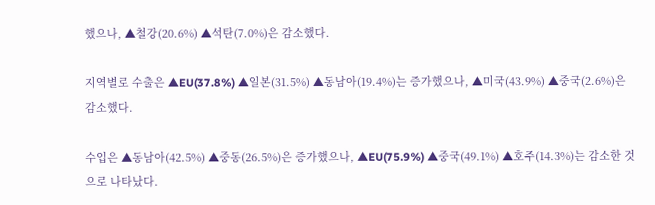했으나, ▲철강(20.6%) ▲석탄(7.0%)은 감소했다.

지역별로 수출은 ▲EU(37.8%) ▲일본(31.5%) ▲동남아(19.4%)는 증가했으나, ▲미국(43.9%) ▲중국(2.6%)은 감소했다.

수입은 ▲동남아(42.5%) ▲중동(26.5%)은 증가했으나, ▲EU(75.9%) ▲중국(49.1%) ▲호주(14.3%)는 감소한 것으로 나타났다.